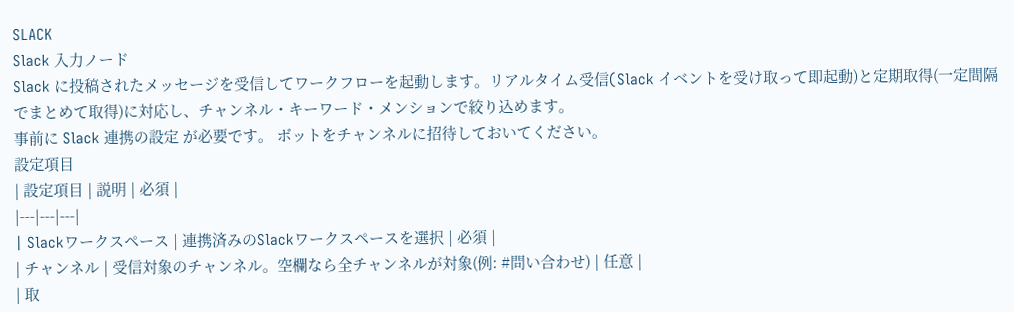SLACK
Slack 入力ノード
Slack に投稿されたメッセージを受信してワークフローを起動します。リアルタイム受信(Slack イベントを受け取って即起動)と定期取得(一定間隔でまとめて取得)に対応し、チャンネル・キーワード・メンションで絞り込めます。
事前に Slack 連携の設定 が必要です。 ボットをチャンネルに招待しておいてください。
設定項目
| 設定項目 | 説明 | 必須 |
|---|---|---|
| Slackワークスペース | 連携済みのSlackワークスペースを選択 | 必須 |
| チャンネル | 受信対象のチャンネル。空欄なら全チャンネルが対象(例: #問い合わせ) | 任意 |
| 取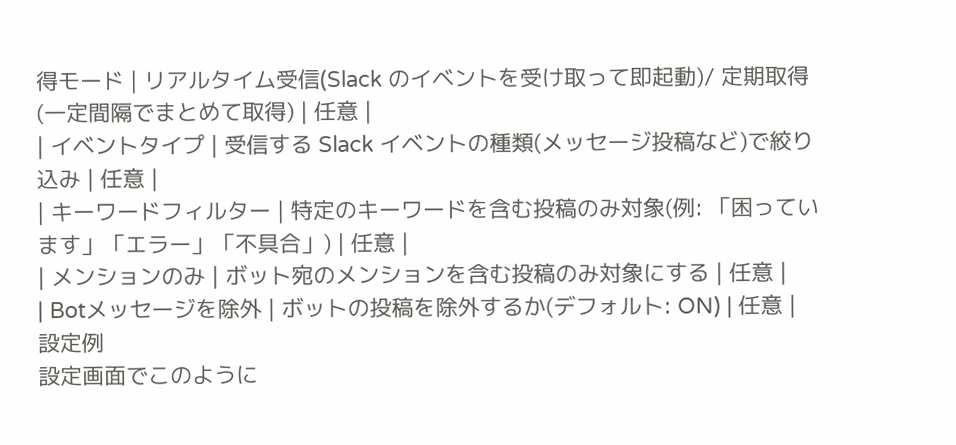得モード | リアルタイム受信(Slack のイベントを受け取って即起動)/ 定期取得(一定間隔でまとめて取得) | 任意 |
| イベントタイプ | 受信する Slack イベントの種類(メッセージ投稿など)で絞り込み | 任意 |
| キーワードフィルター | 特定のキーワードを含む投稿のみ対象(例: 「困っています」「エラー」「不具合」) | 任意 |
| メンションのみ | ボット宛のメンションを含む投稿のみ対象にする | 任意 |
| Botメッセージを除外 | ボットの投稿を除外するか(デフォルト: ON) | 任意 |
設定例
設定画面でこのように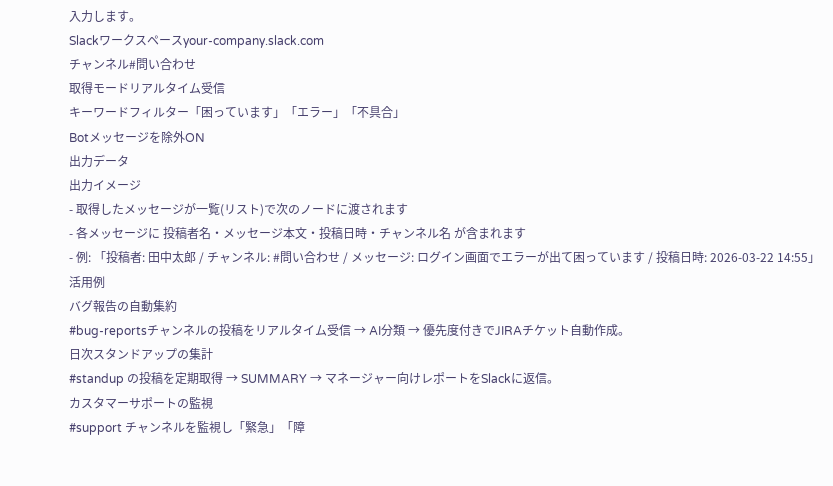入力します。
Slackワークスペースyour-company.slack.com
チャンネル#問い合わせ
取得モードリアルタイム受信
キーワードフィルター「困っています」「エラー」「不具合」
Botメッセージを除外ON
出力データ
出力イメージ
- 取得したメッセージが一覧(リスト)で次のノードに渡されます
- 各メッセージに 投稿者名・メッセージ本文・投稿日時・チャンネル名 が含まれます
- 例: 「投稿者: 田中太郎 / チャンネル: #問い合わせ / メッセージ: ログイン画面でエラーが出て困っています / 投稿日時: 2026-03-22 14:55」
活用例
バグ報告の自動集約
#bug-reportsチャンネルの投稿をリアルタイム受信 → AI分類 → 優先度付きでJIRAチケット自動作成。
日次スタンドアップの集計
#standup の投稿を定期取得 → SUMMARY → マネージャー向けレポートをSlackに返信。
カスタマーサポートの監視
#support チャンネルを監視し「緊急」「障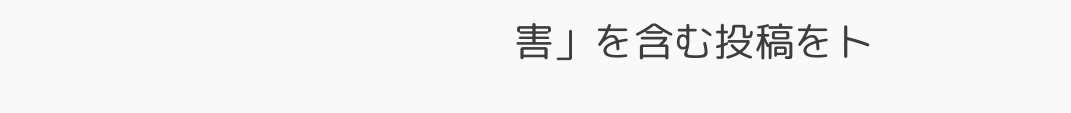害」を含む投稿をト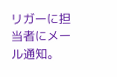リガーに担当者にメール通知。